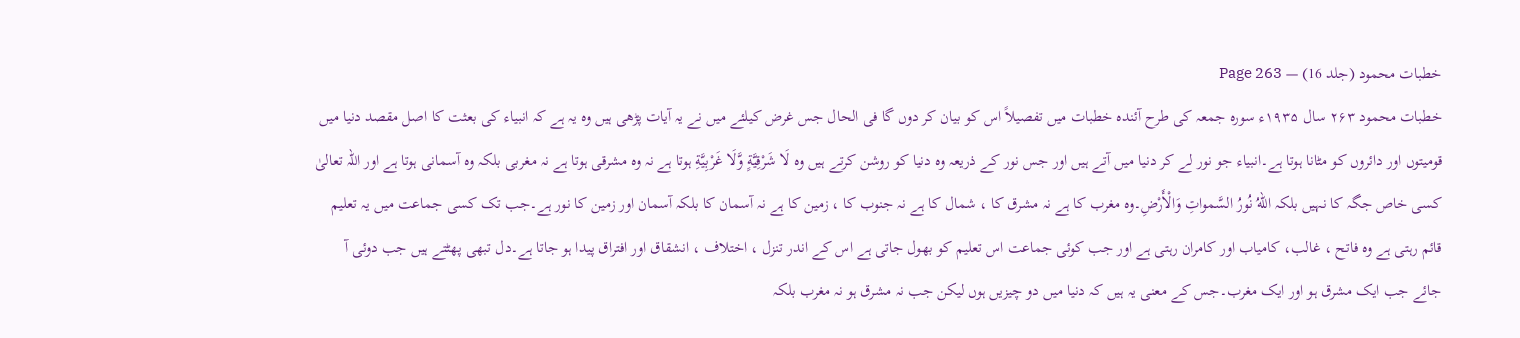خطبات محمود (جلد 16) — Page 263
خطبات محمود ۲۶۳ سال ۱۹۳۵ء سورہ جمعہ کی طرح آئندہ خطبات میں تفصیلاً اس کو بیان کر دوں گا فی الحال جس غرض کیلئے میں نے یہ آیات پڑھی ہیں وہ یہ ہے کہ انبیاء کی بعثت کا اصل مقصد دنیا میں قومیتوں اور دائروں کو مٹانا ہوتا ہے۔انبیاء جو نور لے کر دنیا میں آتے ہیں اور جس نور کے ذریعہ وہ دنیا کو روشن کرتے ہیں وہ لَا شَرْقِيَّةٍ وَّلَا غَرْبِيَّةِ ہوتا ہے نہ وہ مشرقی ہوتا ہے نہ مغربی بلکہ وہ آسمانی ہوتا ہے اور اللہ تعالیٰ کسی خاص جگہ کا نہیں بلکہ اللهُ نُورُ السَّمواتِ وَالْأَرْضِ۔وہ مغرب کا ہے نہ مشرق کا ، شمال کا ہے نہ جنوب کا ، زمین کا ہے نہ آسمان کا بلکہ آسمان اور زمین کا نور ہے۔جب تک کسی جماعت میں یہ تعلیم قائم رہتی ہے وہ فاتح ، غالب، کامیاب اور کامران رہتی ہے اور جب کوئی جماعت اس تعلیم کو بھول جاتی ہے اس کے اندر تنزل ، اختلاف ، انشقاق اور افتراق پیدا ہو جاتا ہے۔دل تبھی پھٹتے ہیں جب دوئی آ جائے جب ایک مشرق ہو اور ایک مغرب۔جس کے معنی یہ ہیں کہ دنیا میں دو چیزیں ہوں لیکن جب نہ مشرق ہو نہ مغرب بلکہ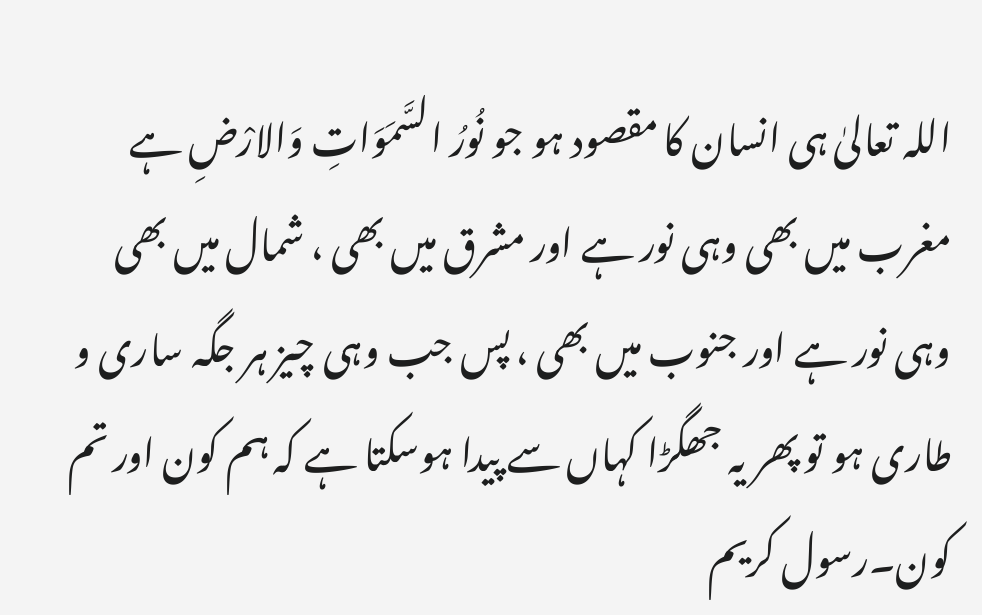اللہ تعالیٰ ہی انسان کا مقصود ہو جو نُورُ السَّمَوَاتِ وَالارْضِ ہے مغرب میں بھی وہی نور ہے اور مشرق میں بھی ، شمال میں بھی وہی نور ہے اور جنوب میں بھی ، پس جب وہی چیز ہر جگہ ساری و طاری ہو تو پھر یہ جھگڑا کہاں سے پیدا ہوسکتا ہے کہ ہم کون اور تم کون۔رسول کریم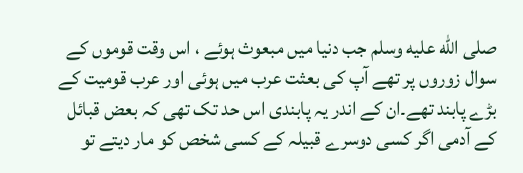صلى الله عليه وسلم جب دنیا میں مبعوث ہوئے ، اس وقت قوموں کے سوال زوروں پر تھے آپ کی بعثت عرب میں ہوئی اور عرب قومیت کے بڑے پابند تھے۔ان کے اندر یہ پابندی اس حد تک تھی کہ بعض قبائل کے آدمی اگر کسی دوسرے قبیلہ کے کسی شخص کو مار دیتے تو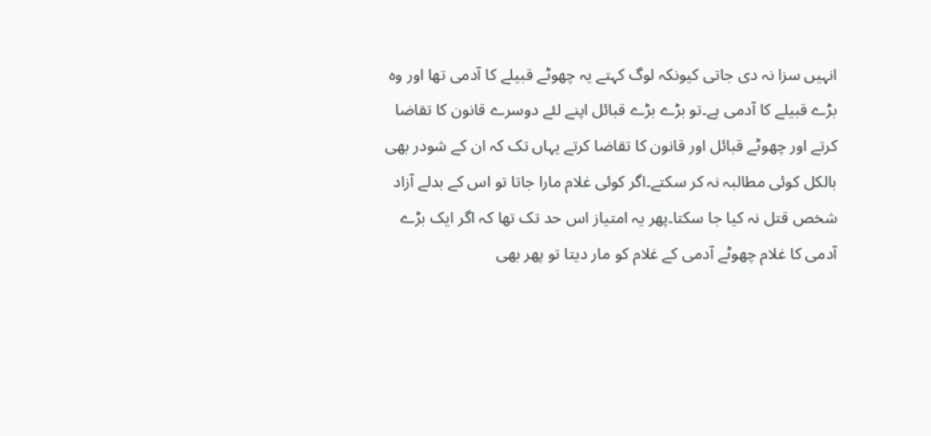انہیں سزا نہ دی جاتی کیونکہ لوگ کہتے یہ چھوٹے قبیلے کا آدمی تھا اور وہ بڑے قبیلے کا آدمی ہے۔تو بڑے بڑے قبائل اپنے لئے دوسرے قانون کا تقاضا کرتے اور چھوٹے قبائل اور قانون کا تقاضا کرتے یہاں تک کہ ان کے شودر بھی بالکل کوئی مطالبہ نہ کر سکتے۔اگر کوئی غلام مارا جاتا تو اس کے بدلے آزاد شخص قتل نہ کیا جا سکتا۔پھر یہ امتیاز اس حد تک تھا کہ اگر ایک بڑے آدمی کا غلام چھوٹے آدمی کے غلام کو مار دیتا تو پھر بھی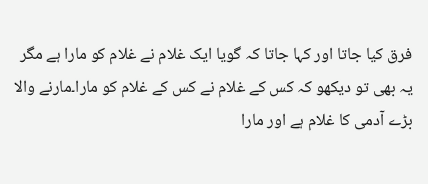فرق کیا جاتا اور کہا جاتا کہ گویا ایک غلام نے غلام کو مارا ہے مگر یہ بھی تو دیکھو کہ کس کے غلام نے کس کے غلام کو مارا۔مارنے والا بڑے آدمی کا غلام ہے اور مارا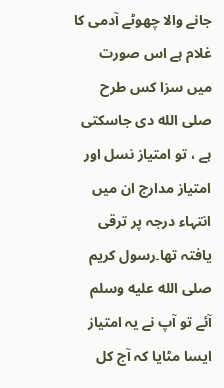جانے والا چھوٹے آدمی کا غلام ہے اس صورت میں سزا کس طرح صلى الله دی جاسکتی ہے ، تو امتیاز نسل اور امتیاز مدارج ان میں انتہاء درجہ پر ترقی یافتہ تھا۔رسول کریم صلى الله عليه وسلم آئے تو آپ نے یہ امتیاز ایسا مٹایا کہ آج کل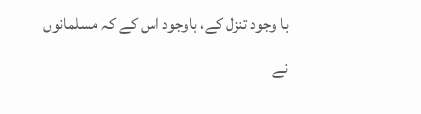با وجود تنزل کے، باوجود اس کے کہ مسلمانوں نے